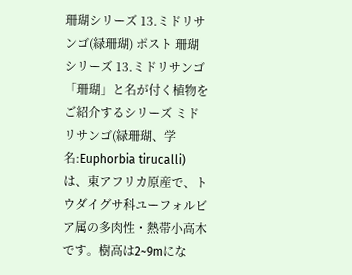珊瑚シリーズ 13.ミドリサンゴ(緑珊瑚) ポスト 珊瑚シリーズ 13.ミドリサンゴ 「珊瑚」と名が付く植物をご紹介するシリーズ ミドリサンゴ(緑珊瑚、学名:Euphorbia tirucalli)は、東アフリカ原産で、トウダイグサ科ユーフォルビア属の多肉性・熱帯小高木です。樹高は2~9mにな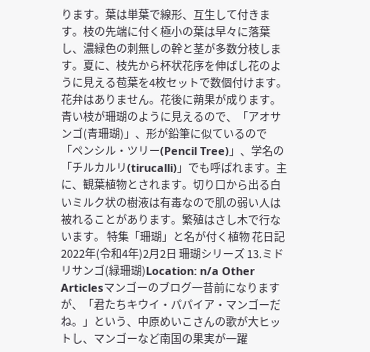ります。葉は単葉で線形、互生して付きます。枝の先端に付く極小の葉は早々に落葉し、濃緑色の刺無しの幹と茎が多数分枝します。夏に、枝先から杯状花序を伸ばし花のように見える苞葉を4枚セットで数個付けます。花弁はありません。花後に蒴果が成ります。青い枝が珊瑚のように見えるので、「アオサンゴ(青珊瑚)」、形が鉛筆に似ているので「ペンシル・ツリー(Pencil Tree)」、学名の「チルカルリ(tirucalli)」でも呼ばれます。主に、観葉植物とされます。切り口から出る白いミルク状の樹液は有毒なので肌の弱い人は被れることがあります。繁殖はさし木で行ないます。 特集「珊瑚」と名が付く植物 花日記 2022年(令和4年)2月2日 珊瑚シリーズ 13.ミドリサンゴ(緑珊瑚)Location: n/a Other Articlesマンゴーのブログ一昔前になりますが、「君たちキウイ・パパイア・マンゴーだね。」という、中原めいこさんの歌が大ヒットし、マンゴーなど南国の果実が一躍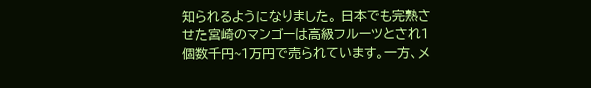知られるようになりました。 日本でも完熟させた宮崎のマンゴーは高級フルーツとされ1個数千円~1万円で売られています。一方、メ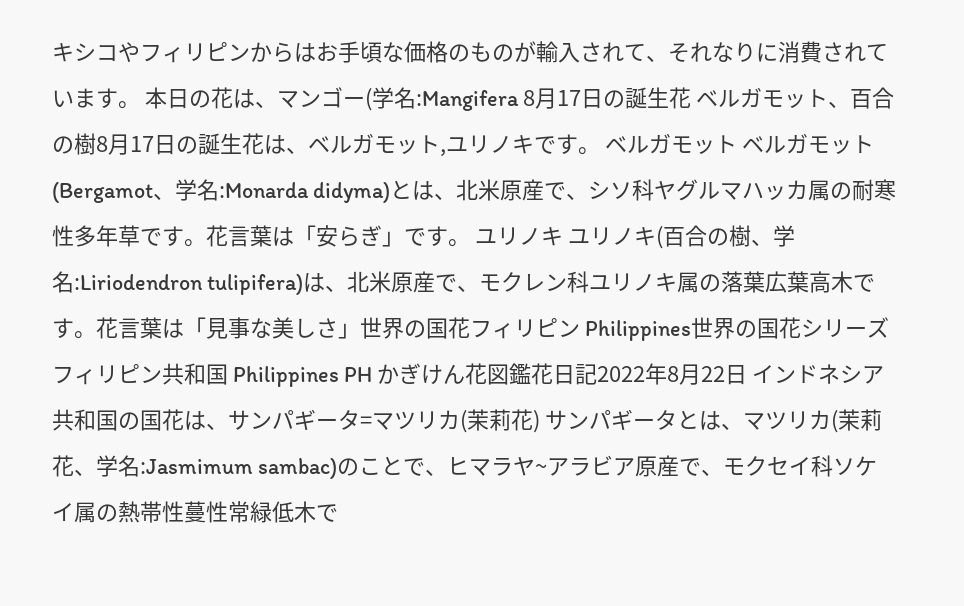キシコやフィリピンからはお手頃な価格のものが輸入されて、それなりに消費されています。 本日の花は、マンゴー(学名:Mangifera 8月17日の誕生花 ベルガモット、百合の樹8月17日の誕生花は、ベルガモット,ユリノキです。 ベルガモット ベルガモット(Bergamot、学名:Monarda didyma)とは、北米原産で、シソ科ヤグルマハッカ属の耐寒性多年草です。花言葉は「安らぎ」です。 ユリノキ ユリノキ(百合の樹、学名:Liriodendron tulipifera)は、北米原産で、モクレン科ユリノキ属の落葉広葉高木です。花言葉は「見事な美しさ」世界の国花フィリピン Philippines世界の国花シリーズ フィリピン共和国 Philippines PH かぎけん花図鑑花日記2022年8月22日 インドネシア共和国の国花は、サンパギータ=マツリカ(茉莉花) サンパギータとは、マツリカ(茉莉花、学名:Jasmimum sambac)のことで、ヒマラヤ~アラビア原産で、モクセイ科ソケイ属の熱帯性蔓性常緑低木で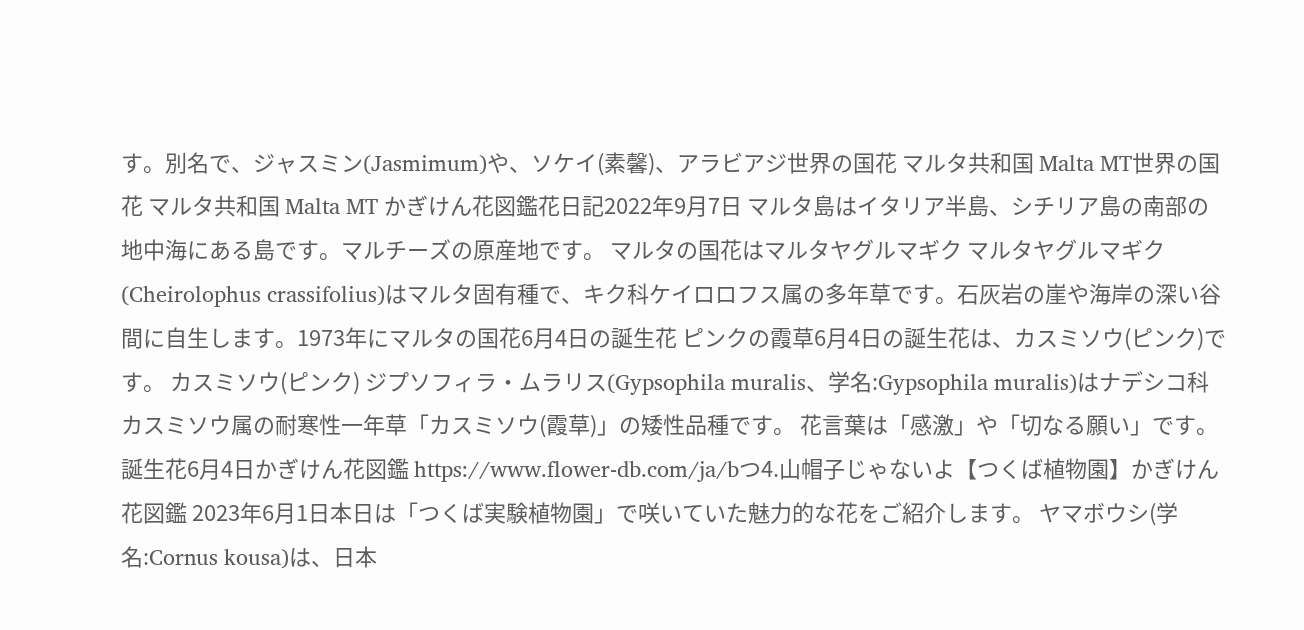す。別名で、ジャスミン(Jasmimum)や、ソケイ(素馨)、アラビアジ世界の国花 マルタ共和国 Malta MT世界の国花 マルタ共和国 Malta MT かぎけん花図鑑花日記2022年9月7日 マルタ島はイタリア半島、シチリア島の南部の地中海にある島です。マルチーズの原産地です。 マルタの国花はマルタヤグルマギク マルタヤグルマギク(Cheirolophus crassifolius)はマルタ固有種で、キク科ケイロロフス属の多年草です。石灰岩の崖や海岸の深い谷間に自生します。1973年にマルタの国花6月4日の誕生花 ピンクの霞草6月4日の誕生花は、カスミソウ(ピンク)です。 カスミソウ(ピンク) ジプソフィラ・ムラリス(Gypsophila muralis、学名:Gypsophila muralis)はナデシコ科カスミソウ属の耐寒性一年草「カスミソウ(霞草)」の矮性品種です。 花言葉は「感激」や「切なる願い」です。 誕生花6月4日かぎけん花図鑑 https://www.flower-db.com/ja/bつ4.山帽子じゃないよ【つくば植物園】かぎけん花図鑑 2023年6月1日本日は「つくば実験植物園」で咲いていた魅力的な花をご紹介します。 ヤマボウシ(学名:Cornus kousa)は、日本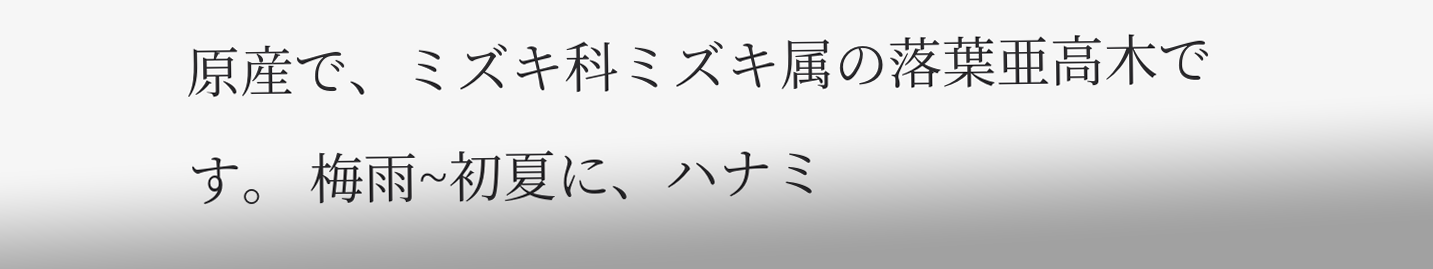原産で、ミズキ科ミズキ属の落葉亜高木です。 梅雨~初夏に、ハナミ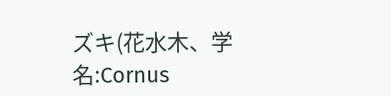ズキ(花水木、学名:Cornus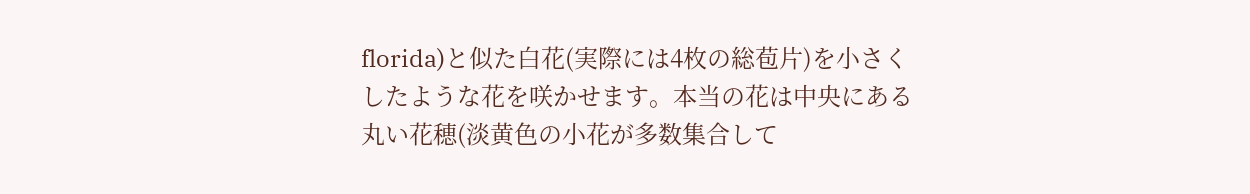florida)と似た白花(実際には4枚の総苞片)を小さくしたような花を咲かせます。本当の花は中央にある丸い花穂(淡黄色の小花が多数集合して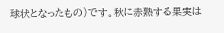球状となったもの)です。秋に赤熟する果実は